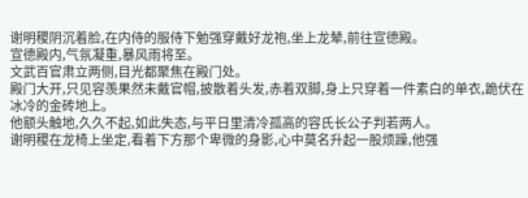谢明稷阴沉着脸,在内侍的服侍下勉强穿戴好龙袍,坐上龙辇,前往宣德殿。
宣德殿内,气氛凝重,暴风雨将至。
文武百官肃立两侧,目光都聚焦在殿门处。
殿门大开,只见容羡果然未戴官帽,披散着头发,赤着双脚,身上只穿着一件素白的单衣,跪伏在冰冷的金砖地上。
他额头触地,久久不起,如此失态,与平日里清冷孤高的容氏长公子判若两人。
谢明稷在龙椅上坐定,看着下方那个卑微的身影,心中莫名升起一股烦躁,他强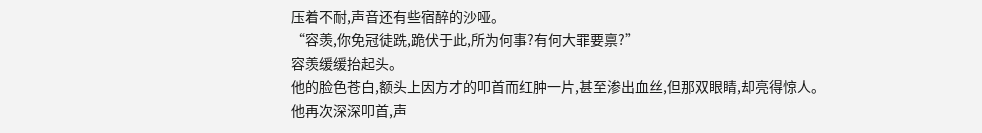压着不耐,声音还有些宿醉的沙哑。
“容羡,你免冠徒跣,跪伏于此,所为何事?有何大罪要禀?”
容羡缓缓抬起头。
他的脸色苍白,额头上因方才的叩首而红肿一片,甚至渗出血丝,但那双眼睛,却亮得惊人。
他再次深深叩首,声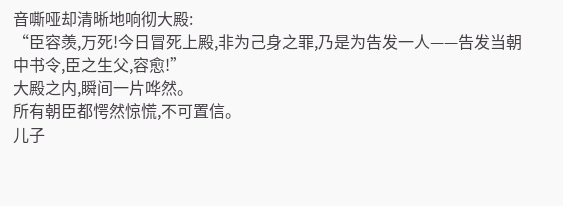音嘶哑却清晰地响彻大殿:
“臣容羡,万死!今日冒死上殿,非为己身之罪,乃是为告发一人——告发当朝中书令,臣之生父,容愈!”
大殿之内,瞬间一片哗然。
所有朝臣都愕然惊慌,不可置信。
儿子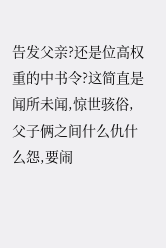告发父亲?还是位高权重的中书令?这简直是闻所未闻,惊世骇俗,父子俩之间什么仇什么怨,要闹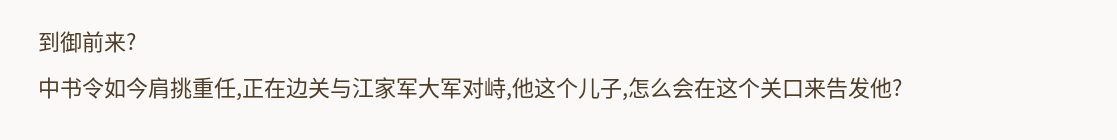到御前来?
中书令如今肩挑重任,正在边关与江家军大军对峙,他这个儿子,怎么会在这个关口来告发他?